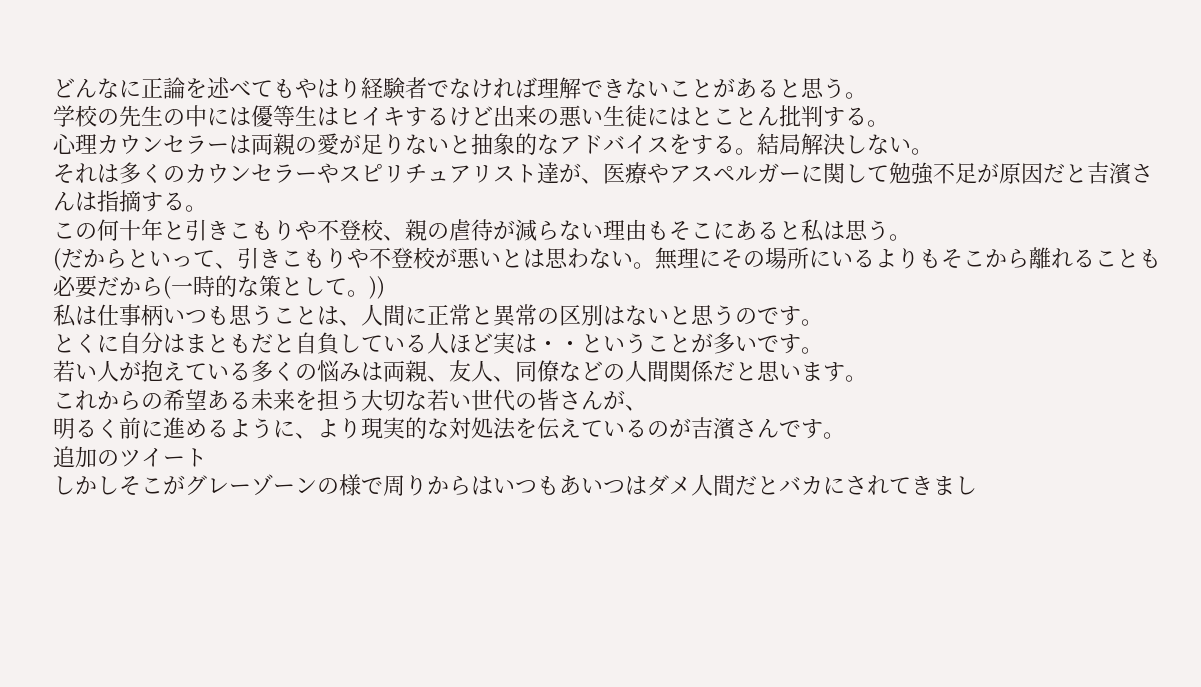どんなに正論を述べてもやはり経験者でなければ理解できないことがあると思う。
学校の先生の中には優等生はヒイキするけど出来の悪い生徒にはとことん批判する。
心理カウンセラーは両親の愛が足りないと抽象的なアドバイスをする。結局解決しない。
それは多くのカウンセラーやスピリチュアリスト達が、医療やアスペルガーに関して勉強不足が原因だと吉濱さんは指摘する。
この何十年と引きこもりや不登校、親の虐待が減らない理由もそこにあると私は思う。
(だからといって、引きこもりや不登校が悪いとは思わない。無理にその場所にいるよりもそこから離れることも必要だから(一時的な策として。))
私は仕事柄いつも思うことは、人間に正常と異常の区別はないと思うのです。
とくに自分はまともだと自負している人ほど実は・・ということが多いです。
若い人が抱えている多くの悩みは両親、友人、同僚などの人間関係だと思います。
これからの希望ある未来を担う大切な若い世代の皆さんが、
明るく前に進めるように、より現実的な対処法を伝えているのが吉濱さんです。
追加のツイート
しかしそこがグレーゾーンの様で周りからはいつもあいつはダメ人間だとバカにされてきまし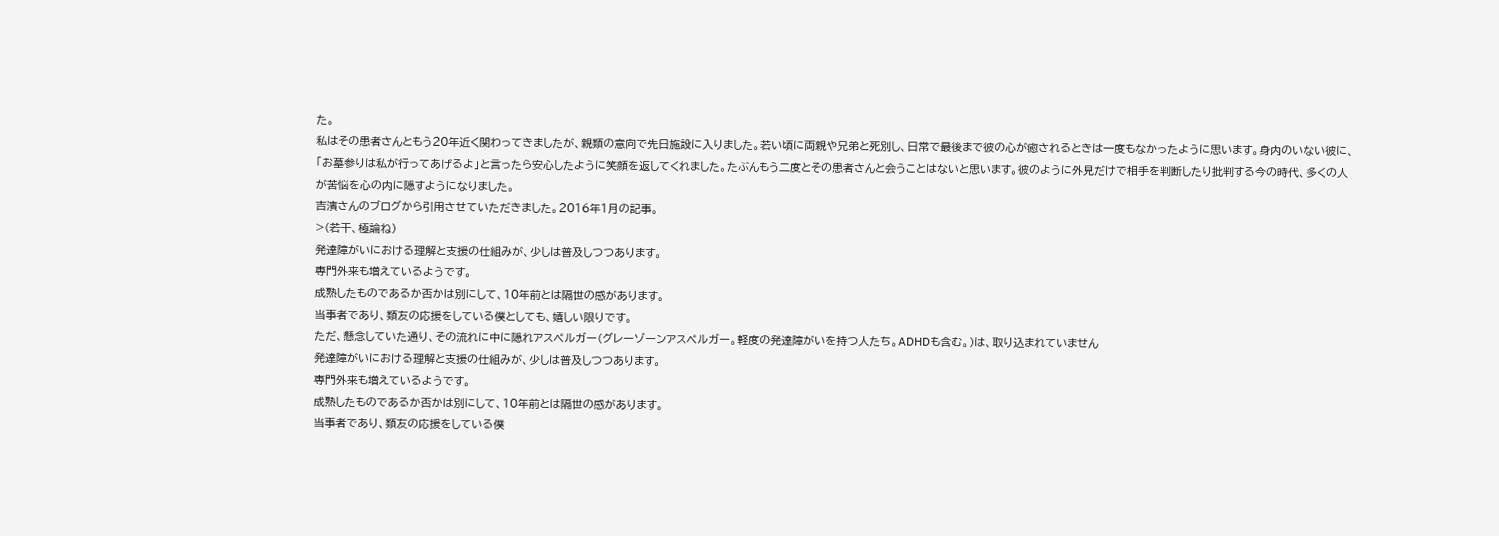た。
私はその患者さんともう20年近く関わってきましたが、親類の意向で先日施設に入りました。若い頃に両親や兄弟と死別し、日常で最後まで彼の心が癒されるときは一度もなかったように思います。身内のいない彼に、「お墓参りは私が行ってあげるよ」と言ったら安心したように笑顔を返してくれました。たぶんもう二度とその患者さんと会うことはないと思います。彼のように外見だけで相手を判断したり批判する今の時代、多くの人が苦悩を心の内に隠すようになりました。
吉濱さんのブログから引用させていただきました。2016年1月の記事。
>(若干、極論ね)
発達障がいにおける理解と支援の仕組みが、少しは普及しつつあります。
専門外来も増えているようです。
成熟したものであるか否かは別にして、10年前とは隔世の感があります。
当事者であり、類友の応援をしている僕としても、嬉しい限りです。
ただ、懸念していた通り、その流れに中に隠れアスペルガー(グレーゾーンアスペルガー。軽度の発達障がいを持つ人たち。ADHDも含む。)は、取り込まれていません
発達障がいにおける理解と支援の仕組みが、少しは普及しつつあります。
専門外来も増えているようです。
成熟したものであるか否かは別にして、10年前とは隔世の感があります。
当事者であり、類友の応援をしている僕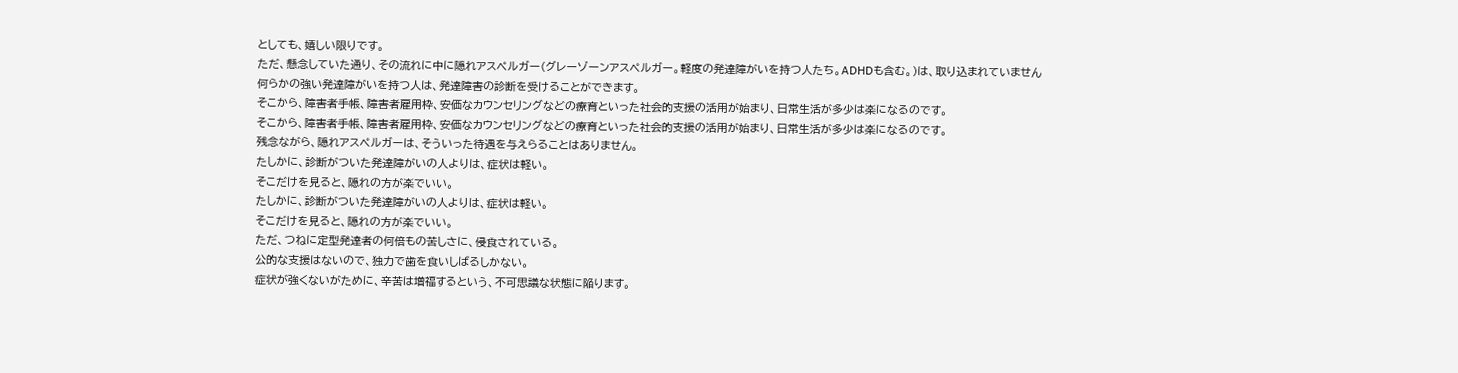としても、嬉しい限りです。
ただ、懸念していた通り、その流れに中に隠れアスペルガー(グレーゾーンアスペルガー。軽度の発達障がいを持つ人たち。ADHDも含む。)は、取り込まれていません
何らかの強い発達障がいを持つ人は、発達障害の診断を受けることができます。
そこから、障害者手帳、障害者雇用枠、安価なカウンセリングなどの療育といった社会的支援の活用が始まり、日常生活が多少は楽になるのです。
そこから、障害者手帳、障害者雇用枠、安価なカウンセリングなどの療育といった社会的支援の活用が始まり、日常生活が多少は楽になるのです。
残念ながら、隠れアスペルガーは、そういった待遇を与えらることはありません。
たしかに、診断がついた発達障がいの人よりは、症状は軽い。
そこだけを見ると、隠れの方が楽でいい。
たしかに、診断がついた発達障がいの人よりは、症状は軽い。
そこだけを見ると、隠れの方が楽でいい。
ただ、つねに定型発達者の何倍もの苦しさに、侵食されている。
公的な支援はないので、独力で歯を食いしばるしかない。
症状が強くないがために、辛苦は増福するという、不可思議な状態に陥ります。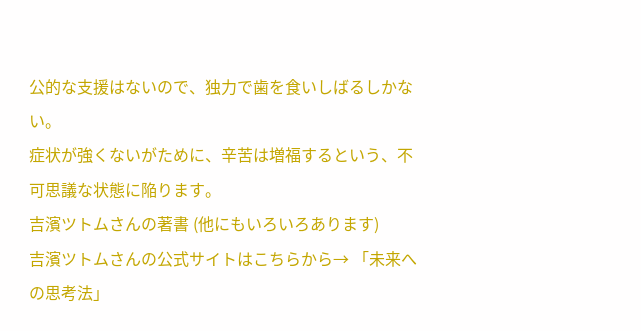公的な支援はないので、独力で歯を食いしばるしかない。
症状が強くないがために、辛苦は増福するという、不可思議な状態に陥ります。
吉濱ツトムさんの著書 (他にもいろいろあります)
吉濱ツトムさんの公式サイトはこちらから→ 「未来への思考法」